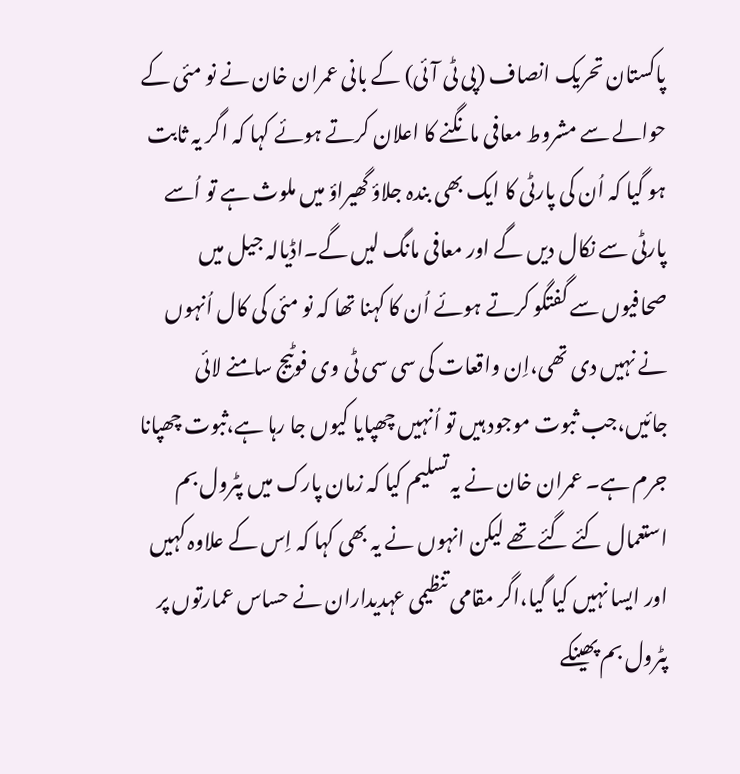پاکستان تحریک انصاف (پی ٹی آئی) کے بانی عمران خان نے نو مئی کے حوالے سے مشروط معافی مانگنے کا اعلان کرتے ہوئے کہا کہ اگر یہ ثابت ہو گیا کہ اُن کی پارٹی کا ایک بھی بندہ جلاؤ گھیراؤ میں ملوث ہے تو اُسے پارٹی سے نکال دیں گے اور معافی مانگ لیں گے۔اڈیالہ جیل میں صحافیوں سے گفتگو کرتے ہوئے اُن کا کہنا تھا کہ نو مئی کی کال اُنہوں نے نہیں دی تھی،اِن واقعات کی سی سی ٹی وی فوٹیج سامنے لائی جائیں،جب ثبوت موجود ہیں تو اُنہیں چھپایا کیوں جا رہا ہے،ثبوت چھپانا جرم ہے۔ عمران خان نے یہ تسلیم کیا کہ زمان پارک میں پٹرول بم استعمال کئے گئے تھے لیکن انہوں نے یہ بھی کہا کہ اِس کے علاوہ کہیں اور ایسا نہیں کیا گیا،اگر مقامی تنظیمی عہدیداران نے حساس عمارتوں پر پٹرول بم پھینکے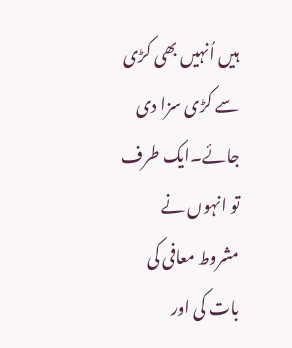ہیں اُنہیں بھی کڑی سے کڑی سزا دی جائے۔ایک طرف تو انہوں نے مشروط معافی کی بات کی اور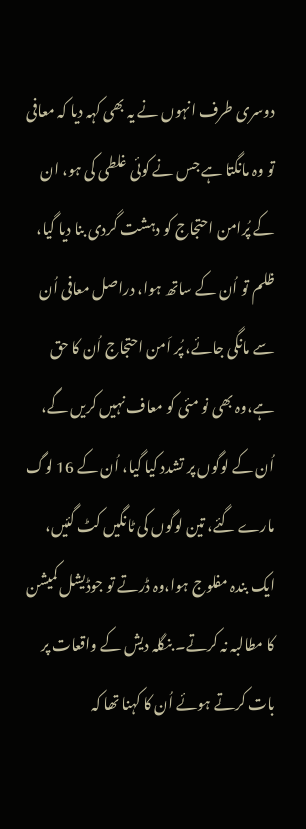دوسری طرف انہوں نے یہ بھی کہہ دیا کہ معافی تو وہ مانگتا ہے جس نے کوئی غلطی کی ہو، ان کے پُرامن احتجاج کو دہشت گردی بنا دیا گیا، ظلم تو اُن کے ساتھ ہوا، دراصل معافی اُن سے مانگی جائے، پُر اَمن احتجاج اُن کا حق ہے،وہ بھی نو مئی کو معاف نہیں کریں گے، اُن کے لوگوں پر تشدد کیا گیا، اُن کے 16 لوگ مارے گئے، تین لوگوں کی ٹانگیں کٹ گئیں، ایک بندہ مفلوج ہوا،وہ ڈرتے تو جوڈیشل کمیشن کا مطالبہ نہ کرتے۔ بنگلہ دیش کے واقعات پر بات کرتے ہوئے اُن کا کہنا تھا کہ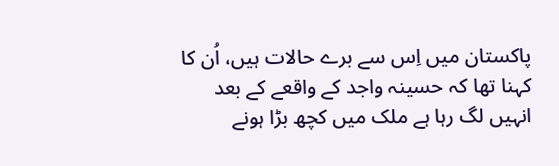پاکستان میں اِس سے برے حالات ہیں، اُن کا کہنا تھا کہ حسینہ واجد کے واقعے کے بعد انہیں لگ رہا ہے ملک میں کچھ بڑا ہونے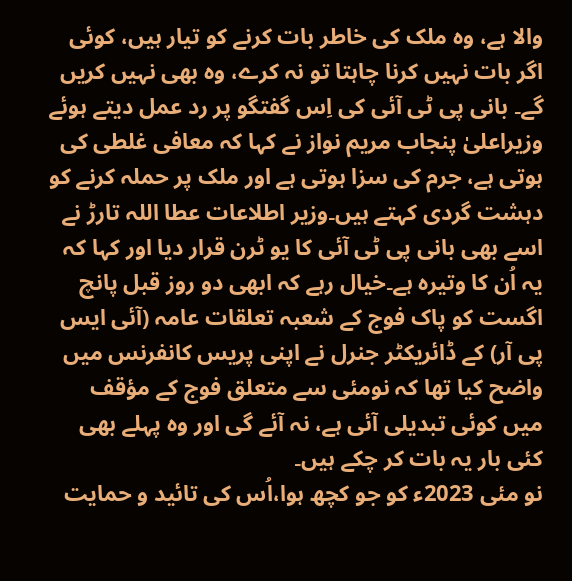والا ہے، وہ ملک کی خاطر بات کرنے کو تیار ہیں، کوئی اگر بات نہیں کرنا چاہتا تو نہ کرے، وہ بھی نہیں کریں گے۔ بانی پی ٹی آئی کی اِس گفتگو پر رد عمل دیتے ہوئے وزیراعلیٰ پنجاب مریم نواز نے کہا کہ معافی غلطی کی ہوتی ہے، جرم کی سزا ہوتی ہے اور ملک پر حملہ کرنے کو دہشت گردی کہتے ہیں۔وزیر اطلاعات عطا اللہ تارڑ نے اسے بھی بانی پی ٹی آئی کا یو ٹرن قرار دیا اور کہا کہ یہ اُن کا وتیرہ ہے۔خیال رہے کہ ابھی دو روز قبل پانچ اگست کو پاک فوج کے شعبہ تعلقات عامہ (آئی ایس پی آر) کے ڈائریکٹر جنرل نے اپنی پریس کانفرنس میں واضح کیا تھا کہ نومئی سے متعلق فوج کے مؤقف میں کوئی تبدیلی آئی ہے، نہ آئے گی اور وہ پہلے بھی کئی بار یہ بات کر چکے ہیں۔
نو مئی 2023ء کو جو کچھ ہوا،اُس کی تائید و حمایت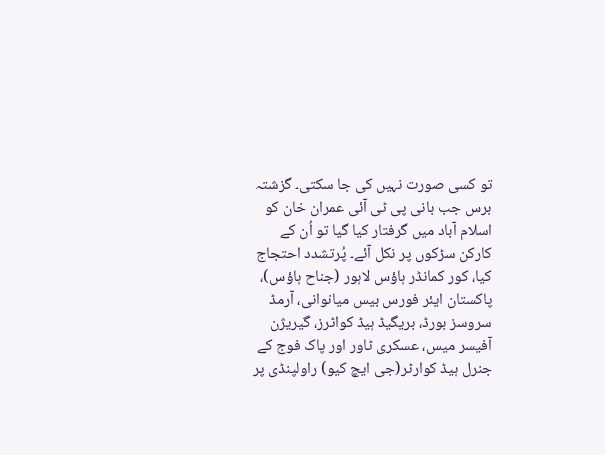تو کسی صورت نہیں کی جا سکتی۔ گزشتہ برس جب بانی پی ٹی آئی عمران خان کو اسلام آباد میں گرفتار کیا گیا تو اُن کے کارکن سڑکوں پر نکل آئے۔ پُرتشدد احتجاج کیا، کور کمانڈر ہاؤس لاہور (جناح ہاؤس)، پاکستان ایئر فورس بیس میانوانی، آرمڈ سروسز بورڈ، بریگیڈ ہیڈ کواٹرز، گیریژن آفیسر میس، عسکری ٹاور اور پاک فوج کے جنرل ہیڈ کوارٹر(جی ایچ کیو) راولپنڈی پر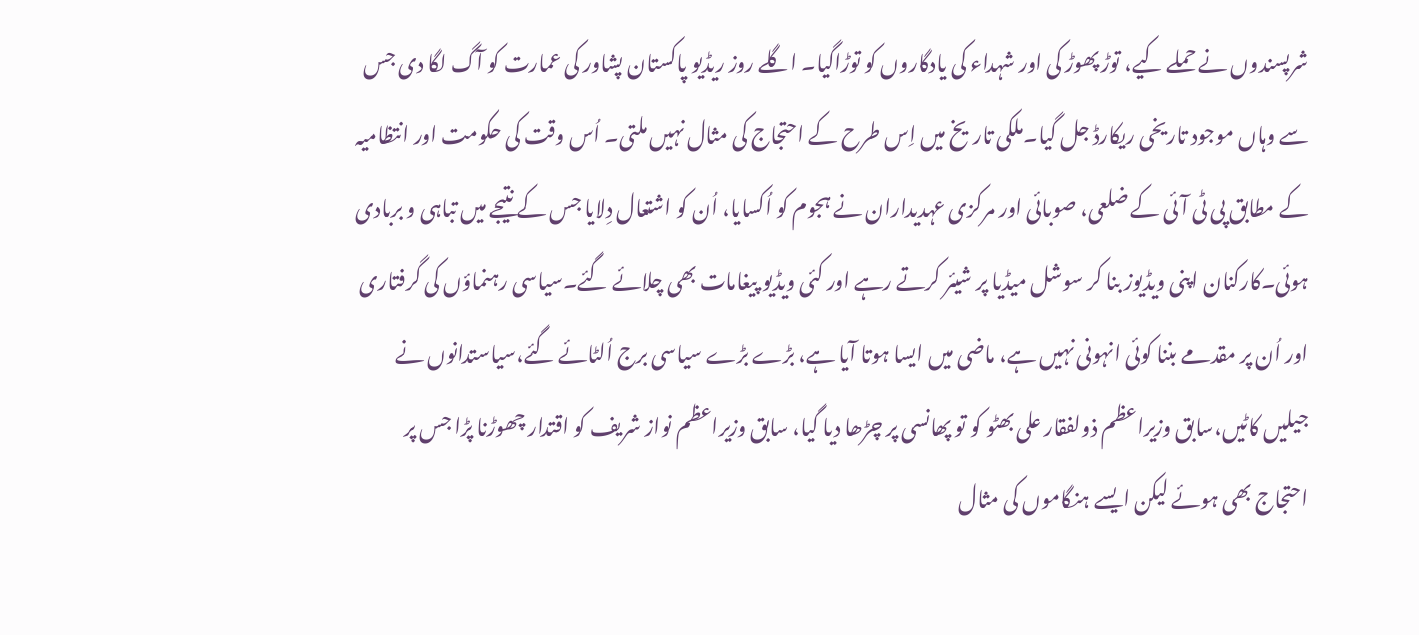شرپسندوں نے حملے کیے، توڑ پھوڑ کی اور شہداء کی یادگاروں کو توڑاگیا۔ اگلے روز ریڈیو پاکستان پشاور کی عمارت کو آگ لگا دی جس سے وہاں موجود تاریخی ریکارڈ جل گیا۔ملکی تاریخ میں اِس طرح کے احتجاج کی مثال نہیں ملتی۔ اُس وقت کی حکومت اور انتظامیہ کے مطابق پی ٹی آئی کے ضلعی، صوبائی اور مرکزی عہدیداران نے ہجوم کو اُکسایا، اُن کو اشتعال دِلایا جس کے نتیجے میں تباہی و بربادی ہوئی۔کارکنان اپنی ویڈیوز بنا کر سوشل میڈیا پر شیئر کرتے رہے اور کئی ویڈیو پیغامات بھی چلائے گئے۔سیاسی رہنماؤں کی گرفتاری اور اُن پر مقدمے بننا کوئی انہونی نہیں ہے، ماضی میں ایسا ہوتا آیا ہے، بڑے بڑے سیاسی برج اُلٹائے گئے،سیاستدانوں نے جیلیں کاٹیں،سابق وزیراعظم ذولفقار علی بھٹو کو تو پھانسی پر چڑھا دیا گیا، سابق وزیراعظم نواز شریف کو اقتدار چھوڑنا پڑا جس پر احتجاج بھی ہوئے لیکن ایسے ہنگاموں کی مثال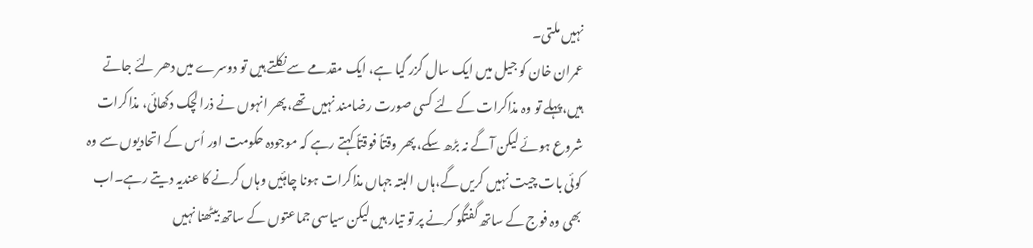نہیں ملتی۔
عمران خان کو جیل میں ایک سال گزر گیا ہے، ایک مقدمے سے نکلتے ہیں تو دوسرے میں دھر لئے جاتے ہیں،پہلے تو وہ مذاکرات کے لئے کسی صورت رضامند نہیں تھے، پھر انہوں نے ذرا لچک دکھائی، مذاکرات شروع ہوئے لیکن آگے نہ بڑھ سکے، پھر وقتاً فوقتاً کہتے رہے کہ موجودہ حکومت اور اُس کے اتحادیوں سے وہ کوئی بات چیت نہیں کریں گے،ہاں البتہ جہاں مذاکرات ہونا چاہئیں وہاں کرنے کا عندیہ دیتے رہے۔اب بھی وہ فوج کے ساتھ گفتگو کرنے پر تو تیار ہیں لیکن سیاسی جماعتوں کے ساتھ بیٹھنا نہیں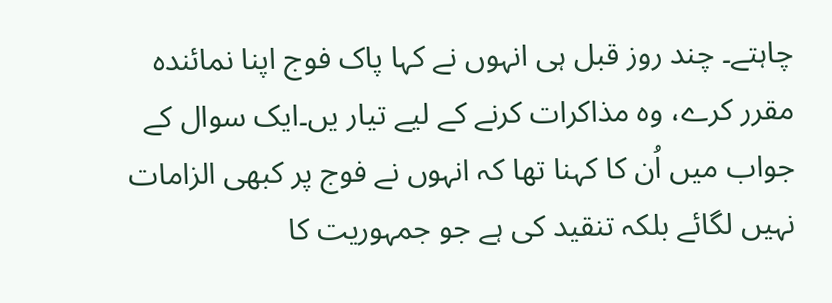چاہتے۔ چند روز قبل ہی انہوں نے کہا پاک فوج اپنا نمائندہ مقرر کرے، وہ مذاکرات کرنے کے لیے تیار یں۔ایک سوال کے جواب میں اُن کا کہنا تھا کہ انہوں نے فوج پر کبھی الزامات نہیں لگائے بلکہ تنقید کی ہے جو جمہوریت کا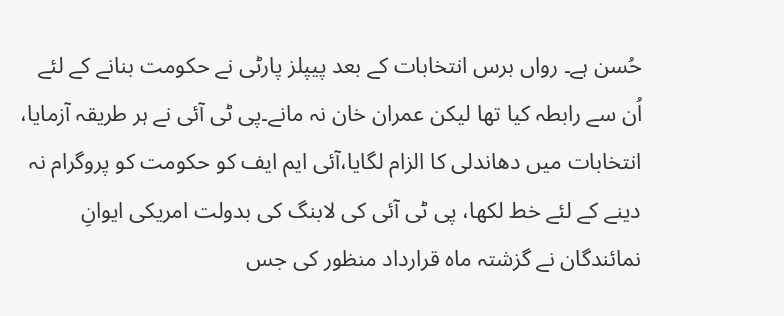حُسن ہے۔ رواں برس انتخابات کے بعد پیپلز پارٹی نے حکومت بنانے کے لئے اُن سے رابطہ کیا تھا لیکن عمران خان نہ مانے۔پی ٹی آئی نے ہر طریقہ آزمایا، انتخابات میں دھاندلی کا الزام لگایا،آئی ایم ایف کو حکومت کو پروگرام نہ دینے کے لئے خط لکھا، پی ٹی آئی کی لابنگ کی بدولت امریکی ایوانِ نمائندگان نے گزشتہ ماہ قرارداد منظور کی جس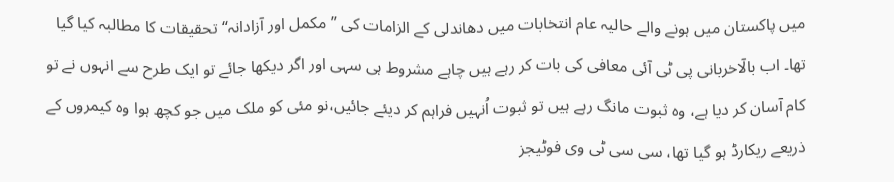میں پاکستان میں ہونے والے حالیہ عام انتخابات میں دھاندلی کے الزامات کی ”مکمل اور آزادانہ“ تحقیقات کا مطالبہ کیا گیا تھا۔ اب بالٓاخربانی پی ٹی آئی معافی کی بات کر رہے ہیں چاہے مشروط ہی سہی اور اگر دیکھا جائے تو ایک طرح سے انہوں نے تو کام آسان کر دیا ہے، وہ ثبوت مانگ رہے ہیں تو ثبوت اُنہیں فراہم کر دیئے جائیں،نو مئی کو ملک میں جو کچھ ہوا وہ کیمروں کے ذریعے ریکارڈ ہو گیا تھا، سی سی ٹی وی فوٹیجز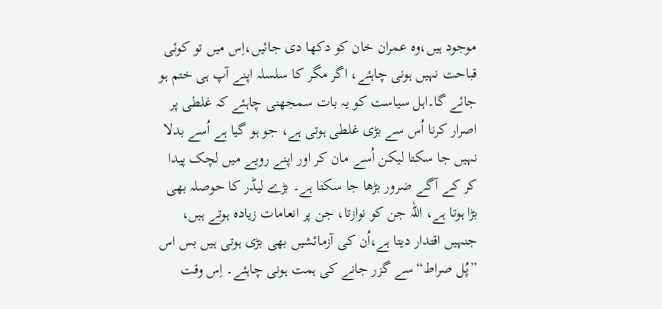موجود ہیں،وہ عمران خان کو دکھا دی جائیں،اِس میں تو کوئی قباحت نہیں ہونی چاہئے، اگر مگر کا سلسلہ اپنے آپ ہی ختم ہو جائے گا۔اہل سیاست کو یہ بات سمجھنی چاہئے کہ غلطی پر اصرار کرنا اُس سے بڑی غلطی ہوتی ہے، جو ہو گیا ہے اُسے بدلا نہیں جا سکتا لیکن اُسے مان کر اور اپنے رویے میں لچک پیدا کر کے آگے ضرور بڑھا جا سکتا ہے۔ بڑے لیڈر کا حوصلہ بھی بڑا ہوتا ہے، اللہ جن کو نوازتا، جن پر انعامات زیادہ ہوتے ہیں، جنہیں اقتدار دیتا ہے،اُن کی آزمائشیں بھی بڑی ہوتی ہیں بس اس ”پُل صراط“ سے گزر جانے کی ہمت ہونی چاہئے۔ اِس وقت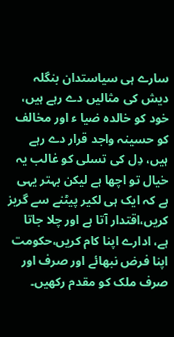سارے ہی سیاستدان بنگلہ دیش کی مثالیں دے رہے ہیں، خود کو خالدہ ضیا ء اور مخالف کو حسینہ واجد قرار دے رہے ہیں، دِل کی تسلی کو غالب یہ خیال تو اچھا ہے لیکن بہتر یہی ہے کہ ایک ہی لکیر پیٹنے سے گریز کریں،اقتدار آتا ہے اور چلا جاتا ہے، ادارے اپنا کام کریں،حکومت اپنا فرض نبھائے اور صرف اور صرف ملک کو مقدم رکھیں۔